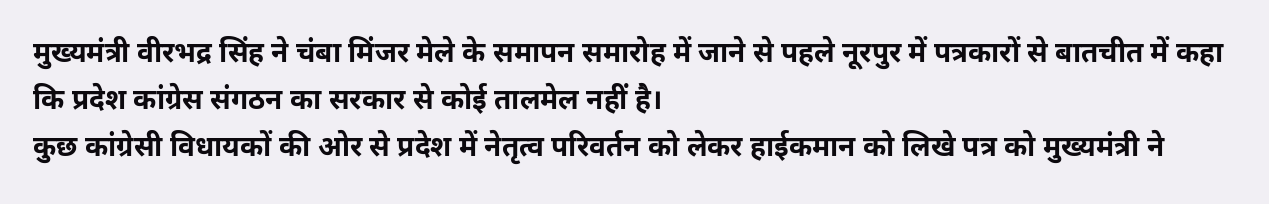मुख्यमंत्री वीरभद्र सिंह ने चंबा मिंजर मेले के समापन समारोह में जाने से पहले नूरपुर में पत्रकारों से बातचीत में कहा कि प्रदेश कांग्रेस संगठन का सरकार से कोई तालमेल नहीं है।
कुछ कांग्रेसी विधायकों की ओर से प्रदेश में नेतृत्व परिवर्तन को लेकर हाईकमान को लिखे पत्र को मुख्यमंत्री ने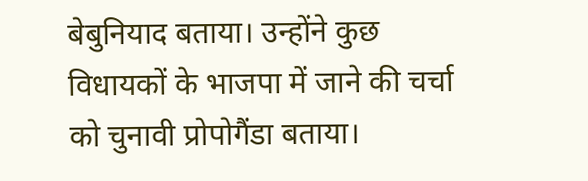बेबुनियाद बताया। उन्होंने कुछ विधायकों के भाजपा में जाने की चर्चा को चुनावी प्रोपोगैंडा बताया।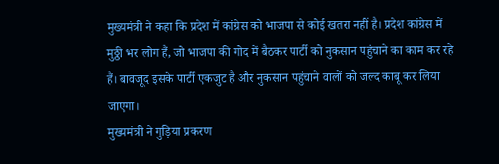मुख्यमंत्री ने कहा कि प्रदेश में कांग्रेस को भाजपा से कोई खतरा नहीं है। प्रदेश कांग्रेस में मुठ्ठी भर लोग हैं, जो भाजपा की गोद में बैठकर पार्टी को नुकसान पहुंचाने का काम कर रहे हैं। बावजूद इसके पार्टी एकजुट है और नुकसान पहुंचाने वालों को जल्द काबू कर लिया जाएगा।
मुख्यमंत्री ने गुड़िया प्रकरण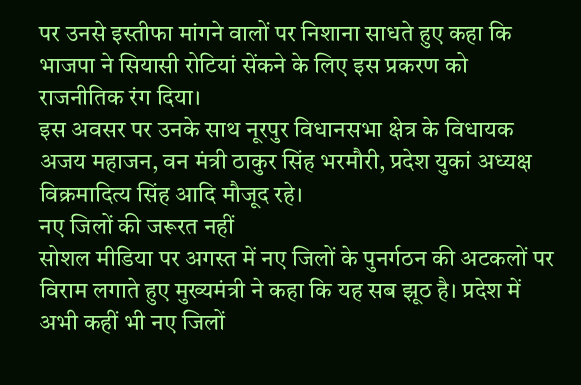पर उनसे इस्तीफा मांगने वालों पर निशाना साधते हुए कहा कि भाजपा ने सियासी रोटियां सेंकने के लिए इस प्रकरण को राजनीतिक रंग दिया।
इस अवसर पर उनके साथ नूरपुर विधानसभा क्षेत्र के विधायक अजय महाजन, वन मंत्री ठाकुर सिंह भरमौरी, प्रदेश युकां अध्यक्ष विक्रमादित्य सिंह आदि मौजूद रहे।
नए जिलों की जरूरत नहीं
सोशल मीडिया पर अगस्त में नए जिलों के पुनर्गठन की अटकलों पर विराम लगाते हुए मुख्यमंत्री ने कहा कि यह सब झूठ है। प्रदेश में अभी कहीं भी नए जिलों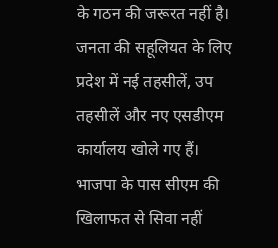के गठन की जरूरत नहीं है।
जनता की सहूलियत के लिए प्रदेश में नई तहसीलें, उप तहसीलें और नए एसडीएम कार्यालय खोले गए हैं।
भाजपा के पास सीएम की खिलाफत से सिवा नहीं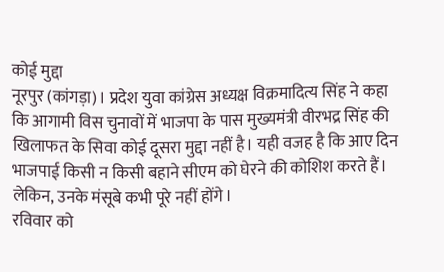कोई मुद्दा
नूरपुर (कांगड़ा)। प्रदेश युवा कांग्रेस अध्यक्ष विक्रमादित्य सिंह ने कहा कि आगामी विस चुनावों में भाजपा के पास मुख्यमंत्री वीरभद्र सिंह की खिलाफत के सिवा कोई दूसरा मुद्दा नहीं है। यही वजह है कि आए दिन भाजपाई किसी न किसी बहाने सीएम को घेरने की कोशिश करते हैं। लेकिन, उनके मंसूबे कभी पूरे नहीं होंगे।
रविवार को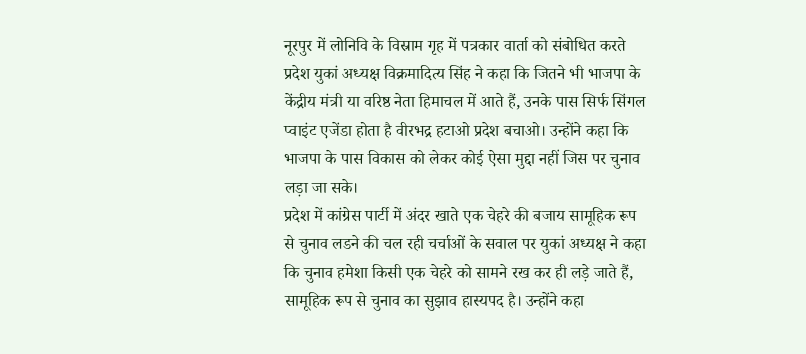नूरपुर में लोनिवि के विस्राम गृह में पत्रकार वार्ता को संबोधित करते प्रदेश युकां अध्यक्ष विक्रमादित्य सिंह ने कहा कि जितने भी भाजपा के केंद्रीय मंत्री या वरिष्ठ नेता हिमाचल में आते हैं, उनके पास सिर्फ सिंगल प्वाइंट एजेंडा होता है वीरभद्र हटाओ प्रदेश बचाओ। उन्होंने कहा कि भाजपा के पास विकास को लेकर कोई ऐसा मुद्दा नहीं जिस पर चुनाव लड़ा जा सके।
प्रदेश में कांग्रेस पार्टी में अंदर खाते एक चेहरे की बजाय सामूहिक रूप से चुनाव लडने की चल रही चर्चाओं के सवाल पर युकां अध्यक्ष ने कहा कि चुनाव हमेशा किसी एक चेहरे को सामने रख कर ही लड़े जाते हैं, सामूहिक रूप से चुनाव का सुझाव हास्यपद है। उन्होंने कहा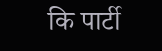कि पार्टी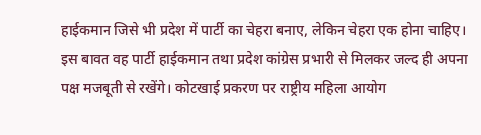हाईकमान जिसे भी प्रदेश में पार्टी का चेहरा बनाए, लेकिन चेहरा एक होना चाहिए।
इस बावत वह पार्टी हाईकमान तथा प्रदेश कांग्रेस प्रभारी से मिलकर जल्द ही अपना पक्ष मजबूती से रखेंगे। कोटखाई प्रकरण पर राष्ट्रीय महिला आयोग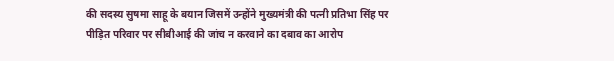की सदस्य सुषमा साहू के बयान जिसमें उन्होंने मुख्यमंत्री की पत्नी प्रतिभा सिंह पर पीड़ित परिवार पर सीबीआई की जांच न करवाने का दबाव का आरोप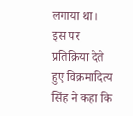लगाया था।
इस पर प्रतिक्रिया देते हुए विक्रमादित्य सिंह ने कहा कि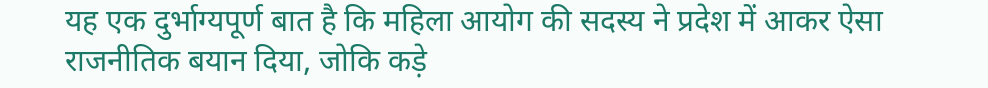यह एक दुर्भाग्यपूर्ण बात है कि महिला आयोग की सदस्य ने प्रदेश में आकर ऐसा राजनीतिक बयान दिया, जोकि कड़े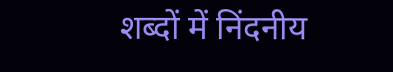शब्दों में निंदनीय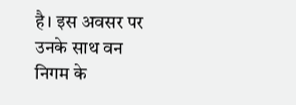है। इस अवसर पर उनके साथ वन निगम के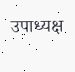उपाध्यक्ष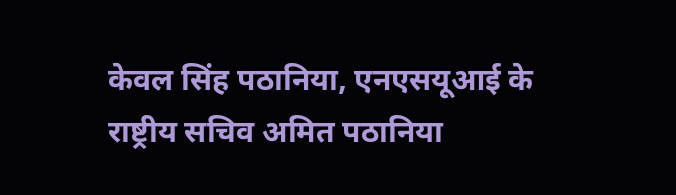केवल सिंह पठानिया, एनएसयूआई के राष्ट्रीय सचिव अमित पठानिया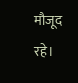मौजूद रहे।